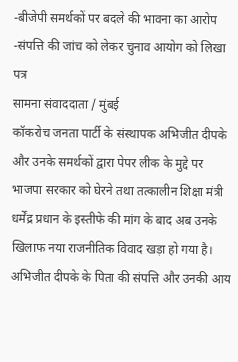-बीजेपी समर्थकों पर बदले की भावना का आरोप
-संपत्ति की जांच को लेकर चुनाव आयोग को लिखा पत्र
सामना संवाददाता / मुंबई
कॉकरोच जनता पार्टी के संस्थापक अभिजीत दीपके और उनके समर्थकों द्वारा पेपर लीक के मुद्दे पर भाजपा सरकार को घेरने तथा तत्कालीन शिक्षा मंत्री धर्मेंद्र प्रधान के इस्तीफे की मांग के बाद अब उनके खिलाफ नया राजनीतिक विवाद खड़ा हो गया है। अभिजीत दीपके के पिता की संपत्ति और उनकी आय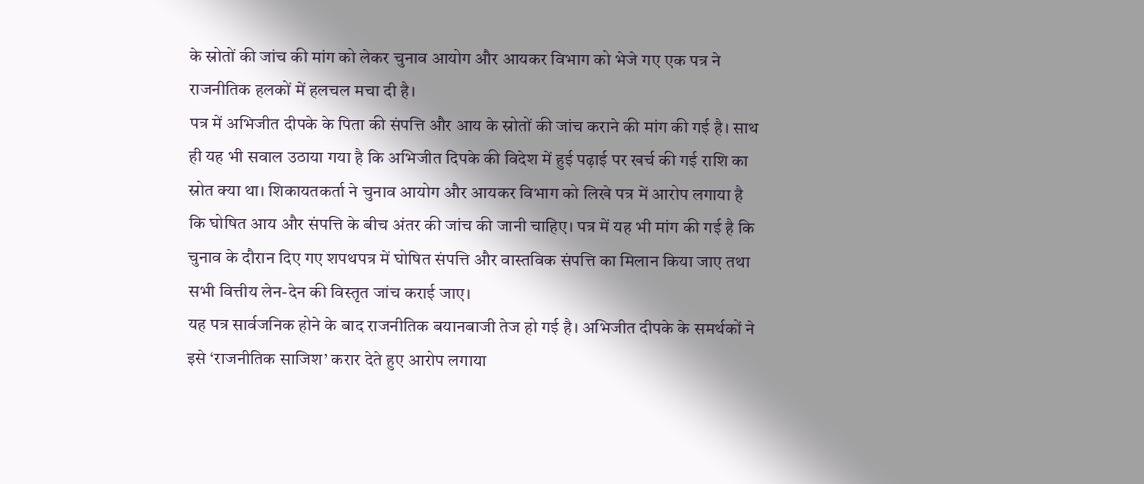के स्रोतों की जांच की मांग को लेकर चुनाव आयोग और आयकर विभाग को भेजे गए एक पत्र ने राजनीतिक हलकों में हलचल मचा दी है।
पत्र में अभिजीत दीपके के पिता की संपत्ति और आय के स्रोतों की जांच कराने की मांग की गई है। साथ ही यह भी सवाल उठाया गया है कि अभिजीत दिपके की विदेश में हुई पढ़ाई पर खर्च की गई राशि का स्रोत क्या था। शिकायतकर्ता ने चुनाव आयोग और आयकर विभाग को लिखे पत्र में आरोप लगाया है कि घोषित आय और संपत्ति के बीच अंतर की जांच की जानी चाहिए। पत्र में यह भी मांग की गई है कि चुनाव के दौरान दिए गए शपथपत्र में घोषित संपत्ति और वास्तविक संपत्ति का मिलान किया जाए तथा सभी वित्तीय लेन-देन की विस्तृत जांच कराई जाए।
यह पत्र सार्वजनिक होने के बाद राजनीतिक बयानबाजी तेज हो गई है। अभिजीत दीपके के समर्थकों ने इसे ‘राजनीतिक साजिश’ करार देते हुए आरोप लगाया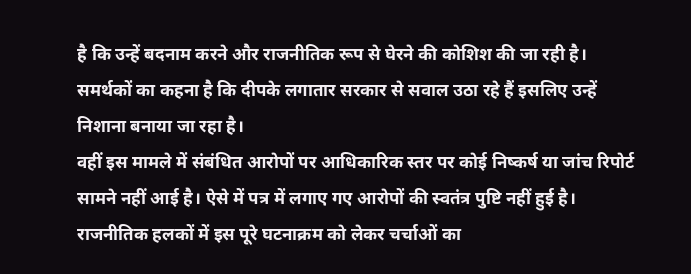है कि उन्हें बदनाम करने और राजनीतिक रूप से घेरने की कोशिश की जा रही है। समर्थकों का कहना है कि दीपके लगातार सरकार से सवाल उठा रहे हैं इसलिए उन्हें निशाना बनाया जा रहा है।
वहीं इस मामले में संबंधित आरोपों पर आधिकारिक स्तर पर कोई निष्कर्ष या जांच रिपोर्ट सामने नहीं आई है। ऐसे में पत्र में लगाए गए आरोपों की स्वतंत्र पुष्टि नहीं हुई है। राजनीतिक हलकों में इस पूरे घटनाक्रम को लेकर चर्चाओं का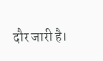दौर जारी है।